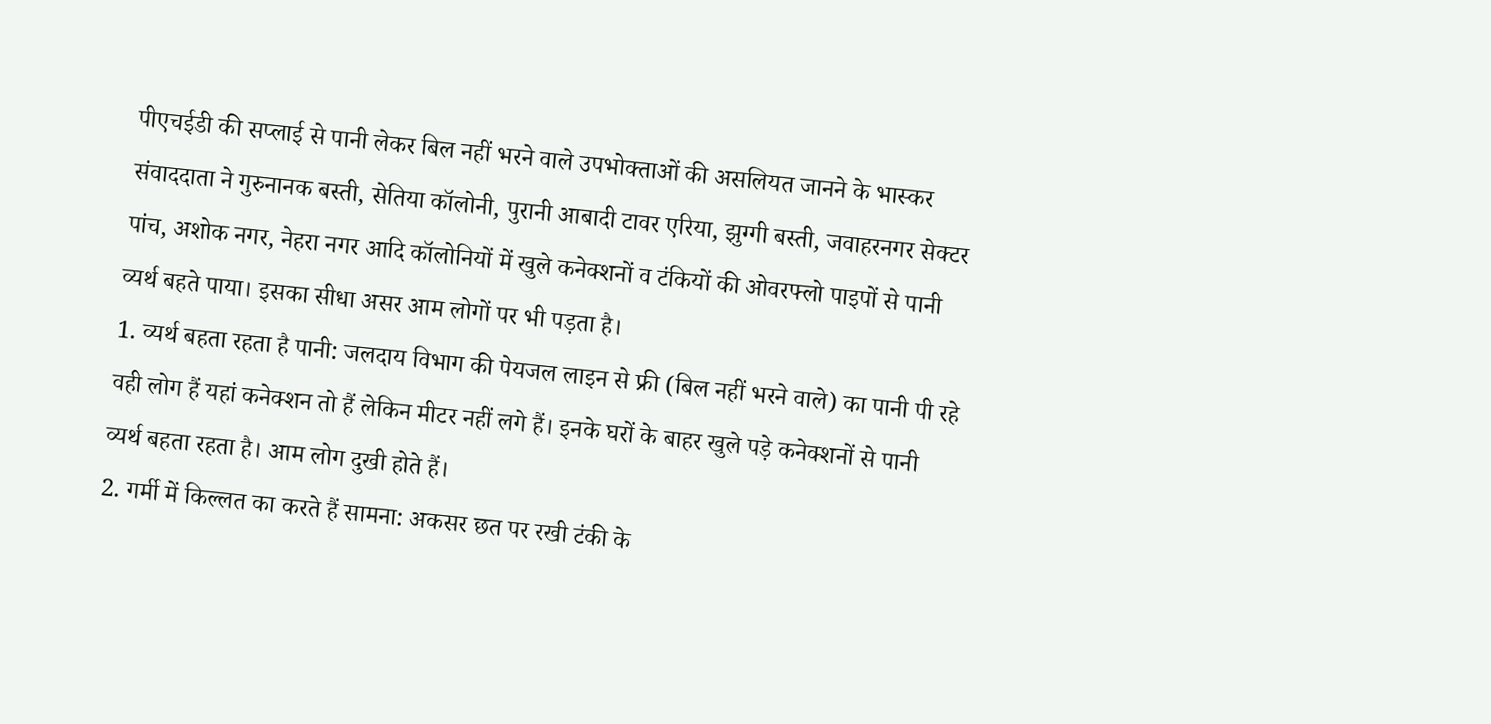पीएचईडी की सप्लाई से पानी लेकर बिल नहीं भरने वाले उपभोक्ताओं की असलियत जानने के भास्कर संवाददाता ने गुरुनानक बस्ती, सेतिया कॉलोनी, पुरानी आबादी टावर एरिया, झुग्गी बस्ती, जवाहरनगर सेक्टर पांच, अशोक नगर, नेहरा नगर आदि कॉलोनियों में खुले कनेक्शनों व टंकियों की ओवरफ्लो पाइपों से पानी व्यर्थ बहते पाया। इसका सीधा असर आम लोगों पर भी पड़ता है।
1. व्यर्थ बहता रहता है पानी: जलदाय विभाग की पेयजल लाइन से फ्री (बिल नहीं भरने वाले) का पानी पी रहे वही लोग हैं यहां कनेक्शन तो हैं लेकिन मीटर नहीं लगे हैं। इनके घरों के बाहर खुले पड़े कनेक्शनों से पानी व्यर्थ बहता रहता है। आम लोग दुखी होते हैं।
2. गर्मी में किल्लत का करते हैं सामना: अकसर छत पर रखी टंकी के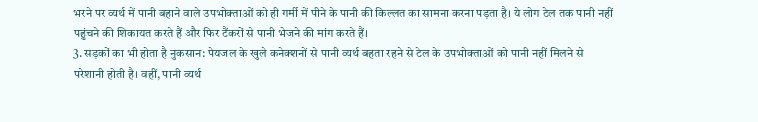भरने पर व्यर्थ में पानी बहाने वाले उपभोक्ताओं को ही गर्मी में पीने के पानी की किल्लत का सामना करना पड़ता है। ये लोग टेल तक पानी नहीं पहुंचने की शिकायत करते हैं और फिर टैंकरों से पानी भेजने की मांग करते हैं।
3. सड़कों का भी होता है नुकसान: पेयजल के खुले कनेक्शनों से पानी व्यर्थ बहता रहने से टेल के उपभोक्ताओं को पानी नहीं मिलने से परेशानी होती है। वहीं, पानी व्यर्थ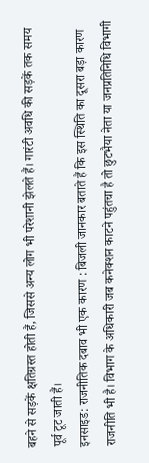बहने से सड़कें क्षतिग्रस्त होती हैं, जिससे अन्य लोग भी परेशानी झेलते हैं। गारंटी अवधि की सड़कें तक समय पूर्व टूट जाती हैं।
इनसाइड: राजनीतिक दबाव भी एक कारण : बिजली जानकार बताते हैं कि इस स्थिति का दूसरा बड़ा कारण राजनीति भी है। विभाग के अधिकारी जब कनेक्शन काटने पहुंतचा है तो छुटभैया नेता या जनप्रतिनिधि विभागी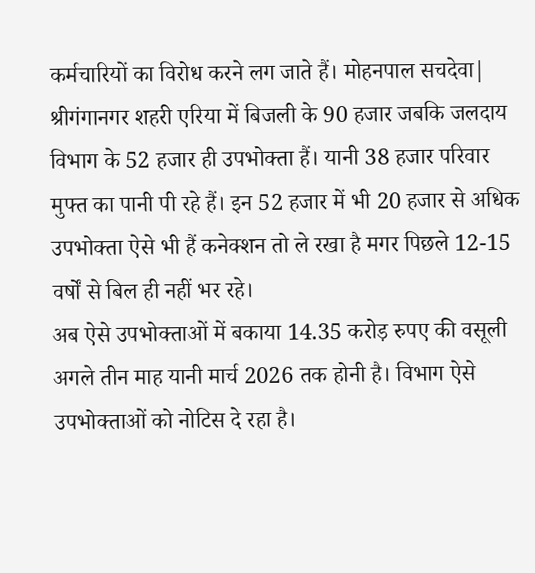कर्मचारियों का विरोध करने लग जाते हैं। मोहनपाल सचदेवा| श्रीगंगानगर शहरी एरिया में बिजली के 90 हजार जबकि जलदाय विभाग के 52 हजार ही उपभोक्ता हैं। यानी 38 हजार परिवार मुफ्त का पानी पी रहे हैं। इन 52 हजार में भी 20 हजार से अधिक उपभोक्ता ऐसे भी हैं कनेक्शन तो ले रखा है मगर पिछले 12-15 वर्षों से बिल ही नहीं भर रहे।
अब ऐसे उपभोक्ताओं में बकाया 14.35 करोड़ रुपए की वसूली अगले तीन माह यानी मार्च 2026 तक होनी है। विभाग ऐसे उपभोक्ताओं को नोटिस दे रहा है।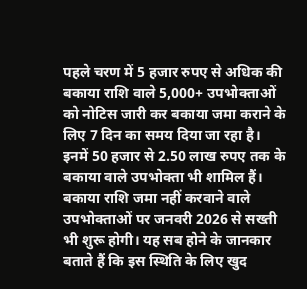पहले चरण में 5 हजार रुपए से अधिक की बकाया राशि वाले 5,000+ उपभोक्ताओं को नोटिस जारी कर बकाया जमा कराने के लिए 7 दिन का समय दिया जा रहा है। इनमें 50 हजार से 2.50 लाख रुपए तक के बकाया वाले उपभोक्ता भी शामिल हैं। बकाया राशि जमा नहीं करवाने वाले उपभोक्ताओं पर जनवरी 2026 से सख्ती भी शुरू होगी। यह सब होने के जानकार बताते हैं कि इस स्थिति के लिए खुद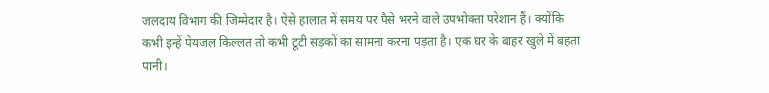जलदाय विभाग की जिम्मेदार है। ऐसे हालात में समय पर पैसे भरने वाले उपभोक्ता परेशान हैं। क्योंकि कभी इन्हें पेयजल किल्लत तो कभी टूटी सड़कों का सामना करना पड़ता है। एक घर के बाहर खुले में बहता पानी।